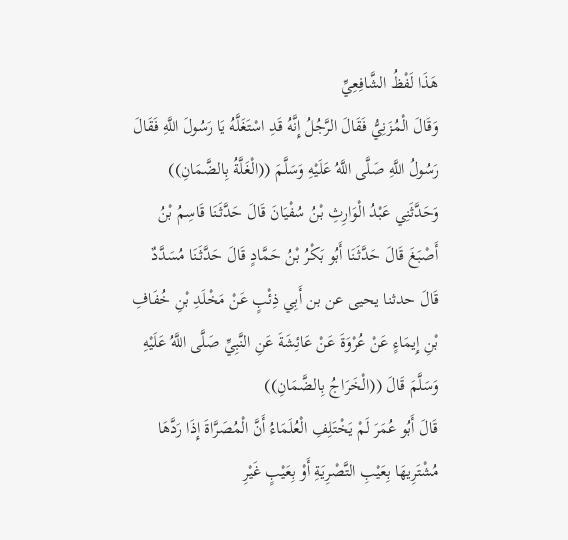هَذَا لَفْظُ الشَّافِعِيِّ
وَقَالَ الْمُزَنِيُّ فَقَالَ الرَّجُلُ إِنَّهُ قَدِ اسْتَغَلَّهُ يَا رَسُولَ اللَّهِ فَقَالَ رَسُولُ اللَّهِ صَلَّى اللَّهُ عَلَيْهِ وَسَلَّمَ ((الْغَلَّةُ بِالضَّمَانِ))
وَحَدَّثَنِي عَبْدُ الْوَارِثِ بْنُ سُفْيَانَ قَالَ حَدَّثَنَا قَاسِمُ بْنُ أَصْبَغَ قَالَ حَدَّثَنَا أَبُو بَكْرُ بْنُ حَمَّادٍ قَالَ حَدَّثَنَا مُسَدَّدٌ قَالَ حدثنا يحيى عن بن أَبِي ذِئْبٍ عَنْ مَخْلَدِ بْنِ خُفَافِ بْنِ إِيمَاءٍ عَنْ عُرْوَةَ عَنْ عَائِشَةَ عَنِ النَّبِيِّ صَلَّى اللَّهُ عَلَيْهِ وَسَلَّمَ قَالَ ((الْخَرَاجُ بِالضَّمَانِ))
قَالَ أَبُو عُمَرَ لَمْ يَخْتَلِفِ الْعُلَمَاءُ أَنَّ الْمُصَرَّاةَ إِذَا رَدَّهَا مُشْتَرِيهَا بِعَيْبِ التَّصْرِيَةِ أَوْ بِعَيْبٍ غَيْرِ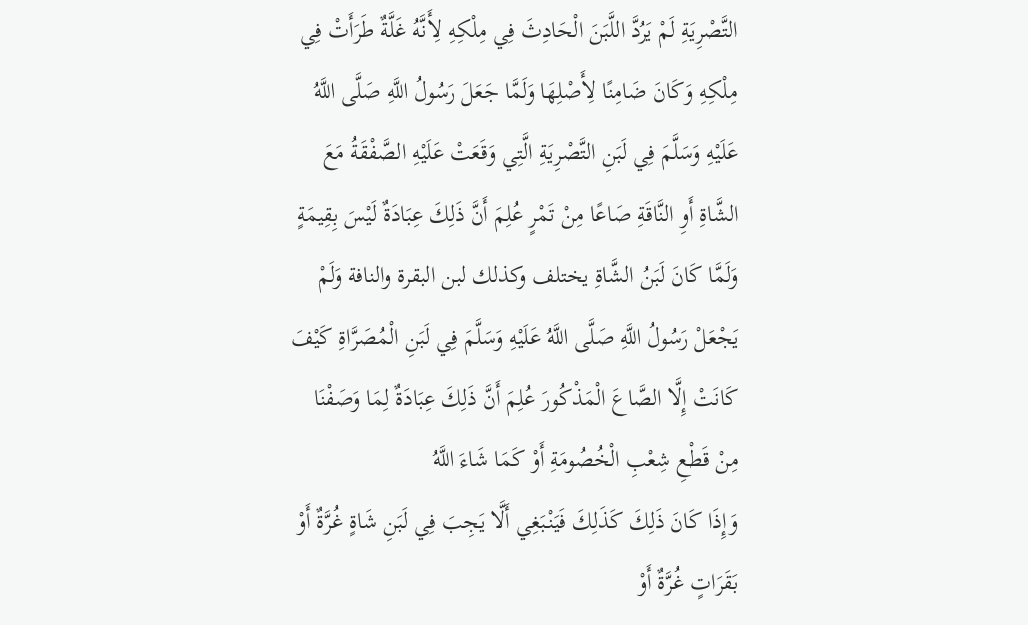التَّصْرِيَةِ لَمْ يَرُدَّ اللَّبَنَ الْحَادِثَ فِي مِلْكِهِ لِأَنَّهُ غَلَّةٌ طَرَأَتْ فِي مِلْكِهِ وَكَانَ ضَامِنًا لِأَصْلِهَا وَلَمَّا جَعَلَ رَسُولُ اللَّهِ صَلَّى اللَّهُ عَلَيْهِ وَسَلَّمَ فِي لَبَنِ التَّصْرِيَةِ الَّتِي وَقَعَتْ عَلَيْهِ الصَّفْقَةُ مَعَ الشَّاةِ أَوِ النَّاقَةِ صَاعًا مِنْ تَمْرٍ عُلِمَ أَنَّ ذَلِكَ عِبَادَةٌ لَيْسَ بِقِيمَةٍ
وَلَمَّا كَانَ لَبَنُ الشَّاةِ يختلف وكذلك لبن البقرة والنافة وَلَمْ يَجْعَلْ رَسُولُ اللَّهِ صَلَّى اللَّهُ عَلَيْهِ وَسَلَّمَ فِي لَبَنِ الْمُصَرَّاةِ كَيْفَ كَانَتْ إِلَّا الصَّاعَ الْمَذْكُورَ عُلِمَ أَنَّ ذَلِكَ عِبَادَةٌ لِمَا وَصَفْنَا مِنْ قَطْعِ شِعْبِ الْخُصُومَةِ أَوْ كَمَا شَاءَ اللَّهُ
وَإِذَا كَانَ ذَلِكَ كَذَلِكَ فَيَنْبَغِي أَلَّا يَجِبَ فِي لَبَنِ شَاةٍ غُرَّةٌ أَوْ بَقَرَاتٍ غُرَّةٌ أَوْ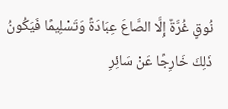نُوقٍ غُرَّةٌ إِلَّا الصَّاعَ عِبَادَةً وَتَسْلِيمًا فَيَكُونُ ذَلِكَ خَارِجًا عَنْ سَائِرِ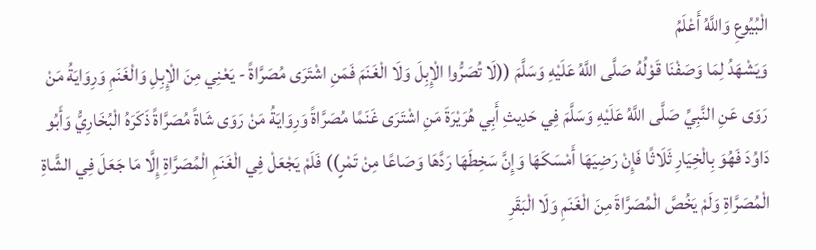الْبُيُوعِ وَاللَّهُ أَعْلَمُ
وَيَشْهَدُ لِمَا وَصَفْنَا قَوْلُهُ صَلَّى اللَّهُ عَلَيْهِ وَسَلَّمَ ((لَا تُصَرُّوا الْإِبِلَ وَلَا الْغَنَمَ فَمَنِ اشْتَرَى مُصَرَّاةً - يَعْنِي مِنَ الْإِبِلِ وَالْغَنَمِ وَرِوَايَةُ مَنْ رَوَى عَنِ النَّبِيِّ صَلَّى اللَّهُ عَلَيْهِ وَسَلَّمَ فِي حَدِيثِ أَبِي هُرَيْرَةَ مَنِ اشْتَرَى غَنَمًا مُصَرَّاةً وَرِوَايَةُ مَنْ رَوَى شَاةً مُصَرَّاةً ذَكَرَهُ الْبُخَارِيُّ وَأَبُو دَاوُدَ فَهُوَ بِالْخِيَارِ ثَلَاثًا فَإِنْ رَضِيَهَا أَمْسَكَهَا وَإِنَّ سَخِطَهَا رَدَّهَا وَصَاعًا مِنْ تَمْرٍ)) فَلَمْ يَجْعَلْ فِي الْغَنَمِ الْمُصَرَّاةِ إِلَّا مَا جَعَلَ فِي الشَّاةِ الْمُصَرَّاةِ وَلَمْ يَخُصَّ الْمُصَرَّاةَ مِنَ الْغَنَمِ وَلَا الْبَقَرِ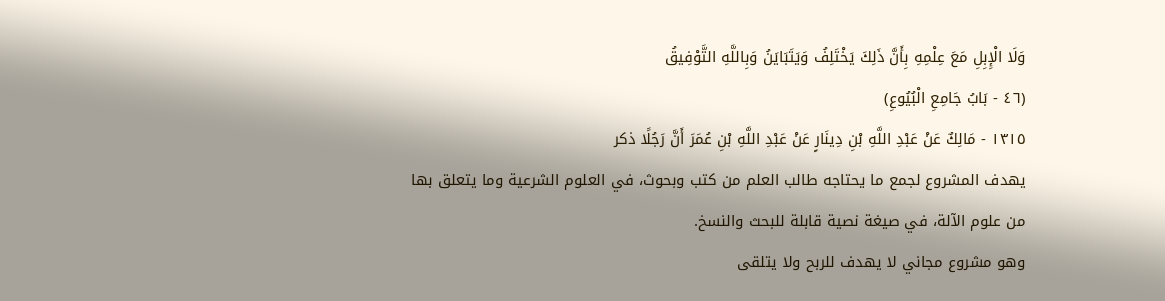وَلَا الْإِبِلِ مَعَ عِلْمِهِ بِأَنَّ ذَلِكَ يَخْتَلِفُ وَيَتَبَايَنُ وَبِاللَّهِ التَّوْفِيقُ
(٤٦ - بَابُ جَامِعِ الْبُيُوعِ)
١٣١٥ - مَالِكٌ عَنْ عَبْدِ اللَّهِ بْنِ دِينَارٍ عَنْ عَبْدِ اللَّهِ بْنِ عُمَرَ أَنَّ رَجُلًا ذكر
يهدف المشروع لجمع ما يحتاجه طالب العلم من كتب وبحوث، في العلوم الشرعية وما يتعلق بها من علوم الآلة، في صيغة نصية قابلة للبحث والنسخ.
وهو مشروع مجاني لا يهدف للربح ولا يتلقى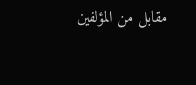مقابل من المؤلفين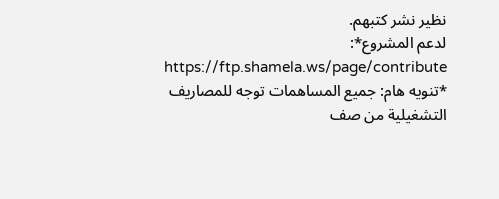نظير نشر كتبهم.
لدعم المشروع*: https://ftp.shamela.ws/page/contribute
*تنويه هام: جميع المساهمات توجه للمصاريف التشغيلية من صف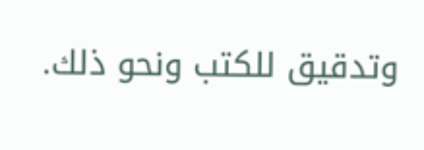وتدقيق للكتب ونحو ذلك.